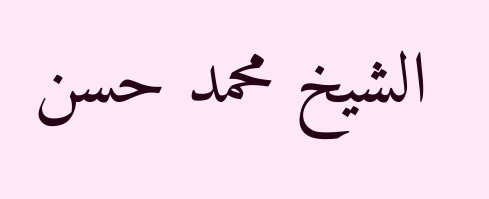الشيخ محمد حسن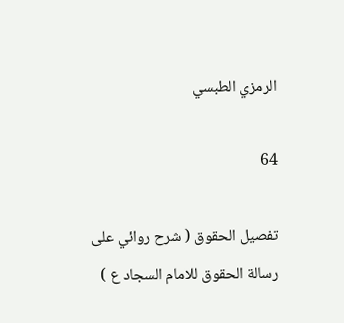الرمزي الطبسي

64

تفصيل الحقوق ( شرح روائي على رسالة الحقوق للامام السجاد ع )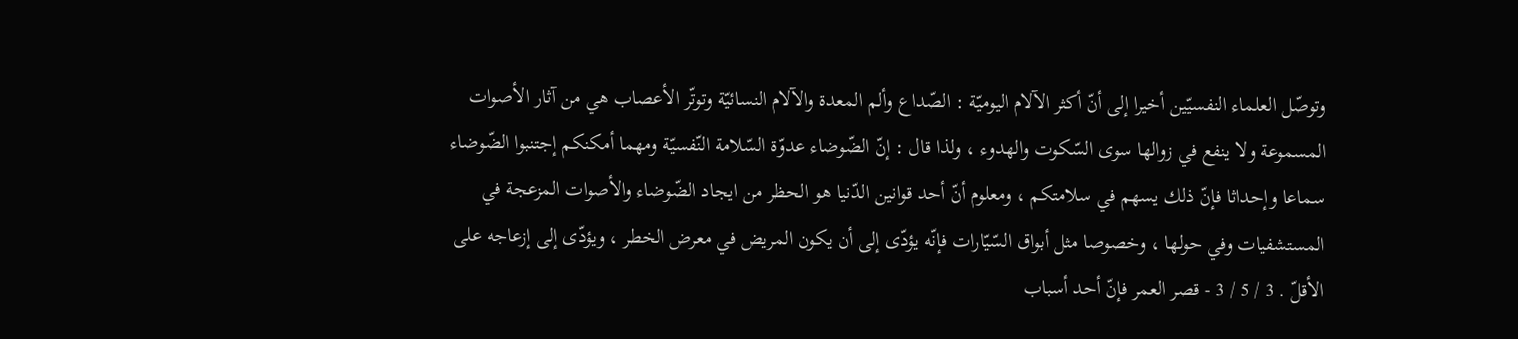وتوصّل العلماء النفسيّين أخيرا إلى أنّ أكثر الآلام اليوميّة : الصّداع وألم المعدة والآلام النسائيّة وتوتّر الأعصاب هي من آثار الأصوات المسموعة ولا ينفع في زوالها سوى السّكوت والهدوء ، ولذا قال : إنّ الضّوضاء عدوّة السّلامة النّفسيّة ومهما أمكنكم إجتنبوا الضّوضاء سماعا وإحداثا فإنّ ذلك يسهم في سلامتكم ، ومعلوم أنّ أحد قوانين الدّنيا هو الحظر من ايجاد الضّوضاء والأصوات المزعجة في المستشفيات وفي حولها ، وخصوصا مثل أبواق السّيّارات فإنّه يؤدّى إلى أن يكون المريض في معرض الخطر ، ويؤدّى إلى إزعاجه على الأقلّ . 3 / 5 / 3 - قصر العمر فإنّ أحد أسباب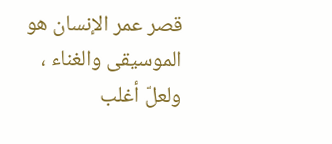قصر عمر الإنسان هو الموسيقى والغناء ، ولعلّ أغلب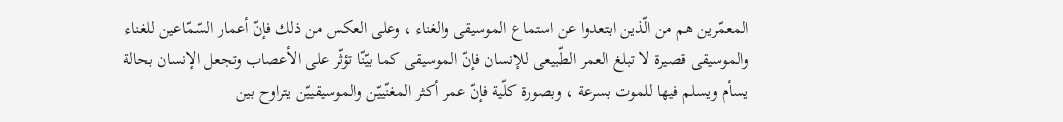المعمّرين هم من الّذين ابتعدوا عن استماع الموسيقى والغناء ، وعلى العكس من ذلك فإنّ أعمار السّمّاعين للغناء والموسيقى قصيرة لا تبلغ العمر الطّبيعى للإنسان فإنّ الموسيقى كما بيّنّا تؤثّر على الأعصاب وتجعل الإنسان بحالة يسأم ويسلم فيها للموت بسرعة ، وبصورة كلّية فإنّ عمر أكثر المغنّييّن والموسيقييّن يتراوح بين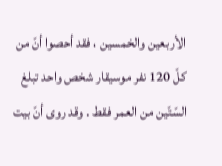الأربعين والخمسين ، فقد أحصوا أنّ من كلّ 120 نفر موسيقار شخص واحد تبلغ السّتّين من العمر فقط . وقد روى أنّ بيت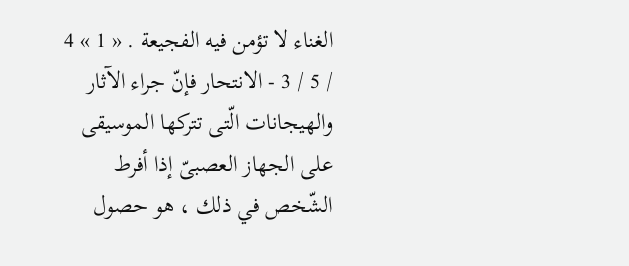الغناء لا تؤمن فيه الفجيعة . « 1 » 4 / 5 / 3 - الانتحار فإنّ جراء الآثار والهيجانات الّتى تتركها الموسيقى على الجهاز العصبىّ إذا أفرط الشّخص في ذلك ، هو حصول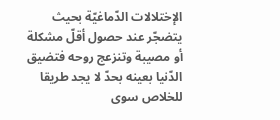الإختلالات الدّماغيّة بحيث يتضجّر عند حصول أقلّ مشكلة أو مصيبة وتنزعج روحه فتضيق الدّنيا بعينه بحدّ لا يجد طريقا للخلاص سوى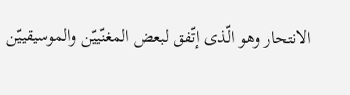الانتحار وهو الّذى إتّفق لبعض المغنّييّن والموسيقييّن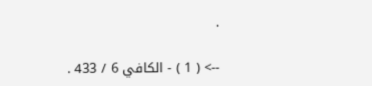.

--> ( 1 ) - الكافي 6 / 433 .